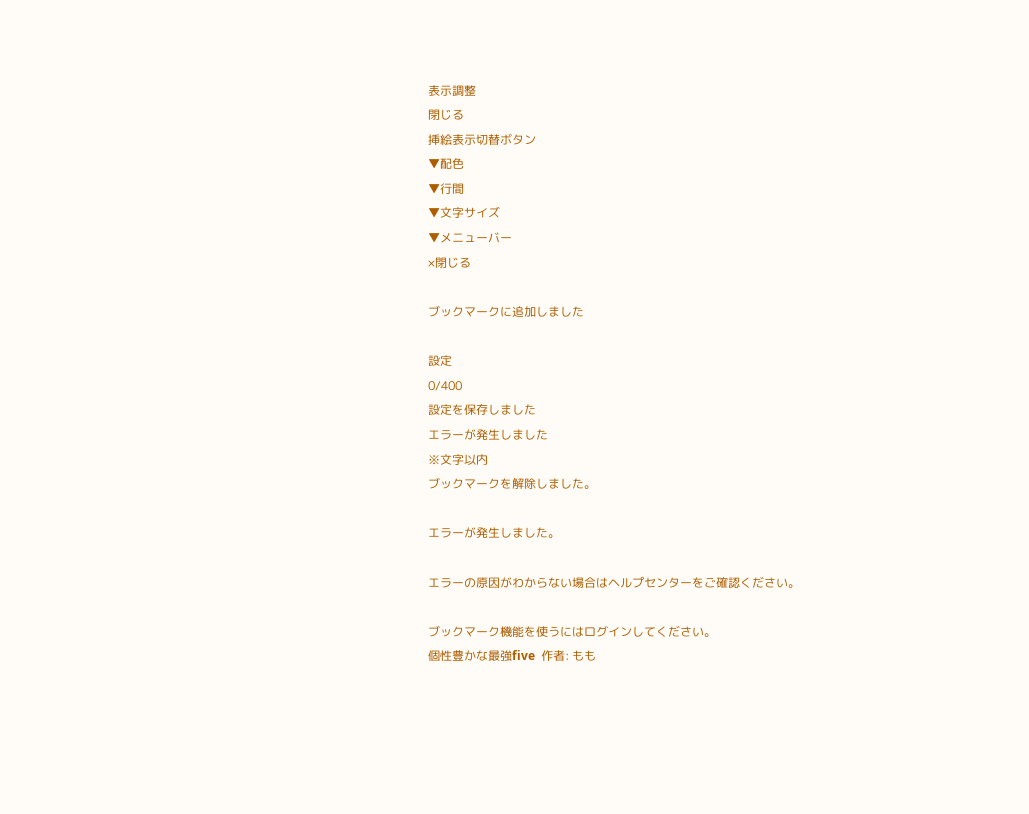表示調整
閉じる
挿絵表示切替ボタン
▼配色
▼行間
▼文字サイズ
▼メニューバー
×閉じる

ブックマークに追加しました

設定
0/400
設定を保存しました
エラーが発生しました
※文字以内
ブックマークを解除しました。

エラーが発生しました。

エラーの原因がわからない場合はヘルプセンターをご確認ください。

ブックマーク機能を使うにはログインしてください。
個性豊かな最強five  作者: もも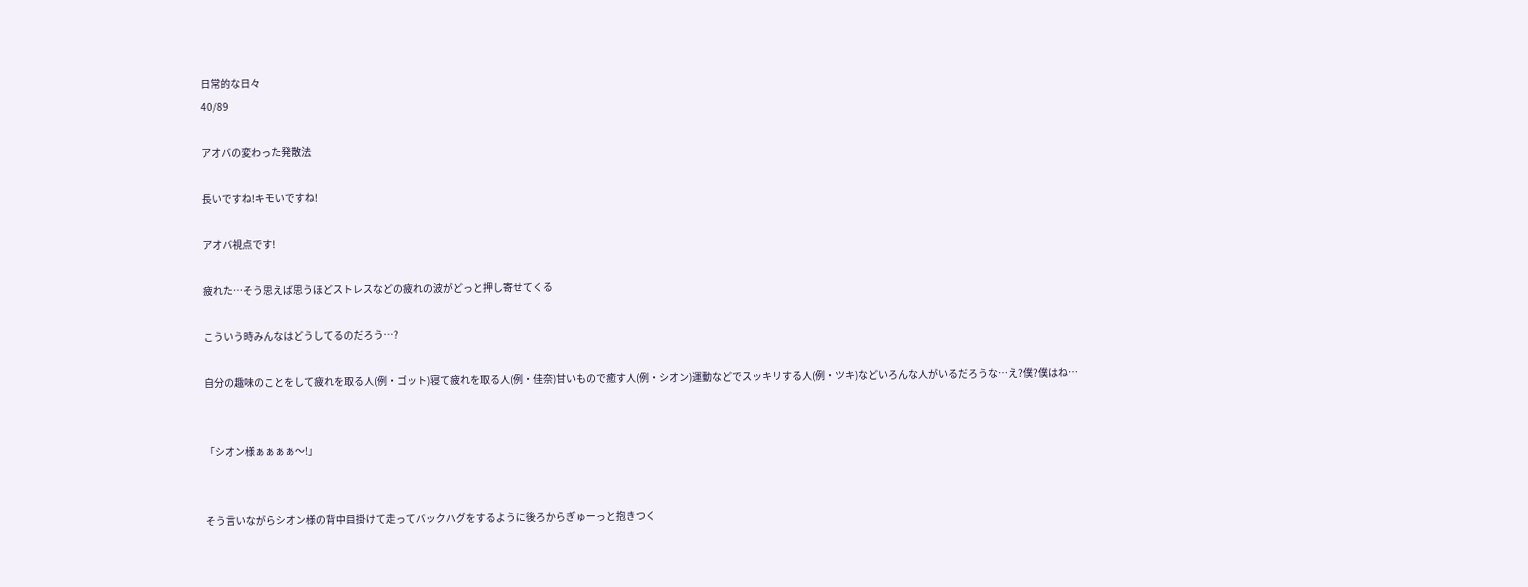日常的な日々
40/89

アオバの変わった発散法

長いですね!キモいですね!

アオバ視点です!

疲れた…そう思えば思うほどストレスなどの疲れの波がどっと押し寄せてくる

こういう時みんなはどうしてるのだろう…?

自分の趣味のことをして疲れを取る人(例・ゴット)寝て疲れを取る人(例・佳奈)甘いもので癒す人(例・シオン)運動などでスッキリする人(例・ツキ)などいろんな人がいるだろうな…え?僕?僕はね…


「シオン様ぁぁぁぁ〜!」


そう言いながらシオン様の背中目掛けて走ってバックハグをするように後ろからぎゅーっと抱きつく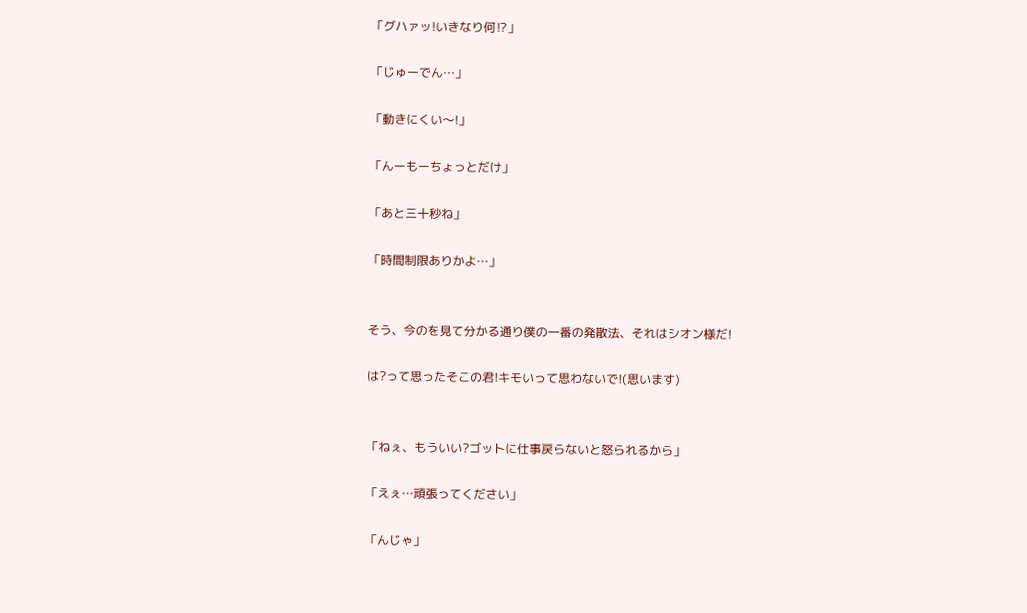「グハァッ!いきなり何⁉」

「じゅーでん…」

「動きにくい〜!」

「んーもーちょっとだけ」

「あと三十秒ね」

「時間制限ありかよ…」


そう、今のを見て分かる通り僕の一番の発散法、それはシオン様だ!

は?って思ったそこの君!キモいって思わないで!(思います)


「ねぇ、もういい?ゴットに仕事戻らないと怒られるから」

「えぇ…頑張ってください」

「んじゃ」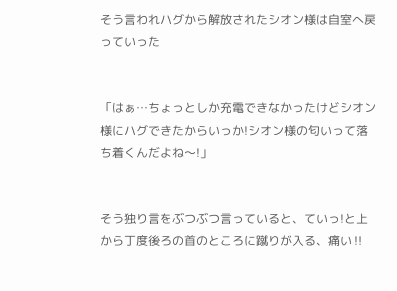そう言われハグから解放されたシオン様は自室へ戻っていった


「はぁ…ちょっとしか充電できなかったけどシオン様にハグできたからいっか!シオン様の匂いって落ち着くんだよね〜!」


そう独り言をぶつぶつ言っていると、ていっ!と上から丁度後ろの首のところに蹴りが入る、痛い‼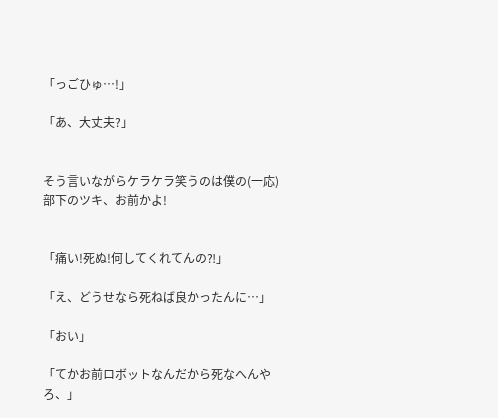「っごひゅ…!」

「あ、大丈夫?」


そう言いながらケラケラ笑うのは僕の(一応)部下のツキ、お前かよ!


「痛い!死ぬ!何してくれてんの⁈」

「え、どうせなら死ねば良かったんに…」

「おい」

「てかお前ロボットなんだから死なへんやろ、」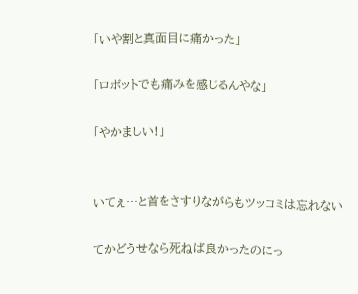「いや割と真面目に痛かった」

「ロボットでも痛みを感じるんやな」

「やかましい!」


いてぇ…と首をさすりながらもツッコミは忘れない

てかどうせなら死ねば良かったのにっ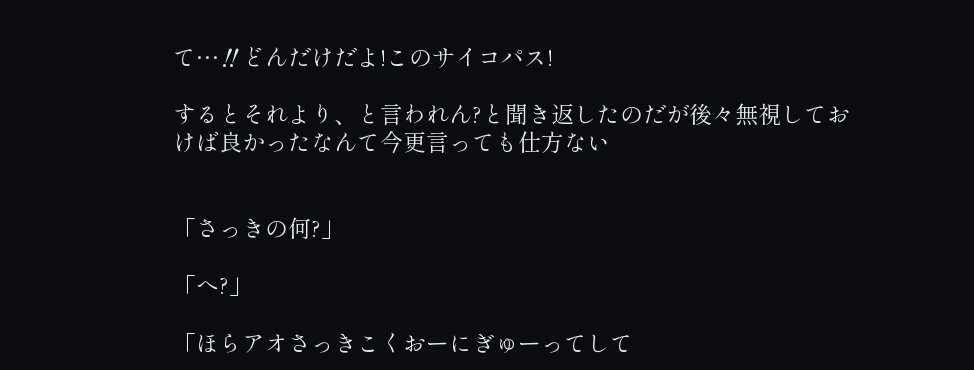て…‼どんだけだよ!このサイコパス!

するとそれより、と言われん?と聞き返したのだが後々無視しておけば良かったなんて今更言っても仕方ない


「さっきの何?」

「へ?」

「ほらアオさっきこくおーにぎゅーってして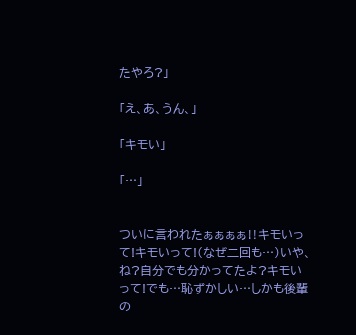たやろ?」

「え、あ、うん、」

「キモい」

「…」


ついに言われたぁぁぁぁ‼キモいって!キモいって!(なぜ二回も…)いや、ね?自分でも分かってたよ?キモいって!でも…恥ずかしい…しかも後輩の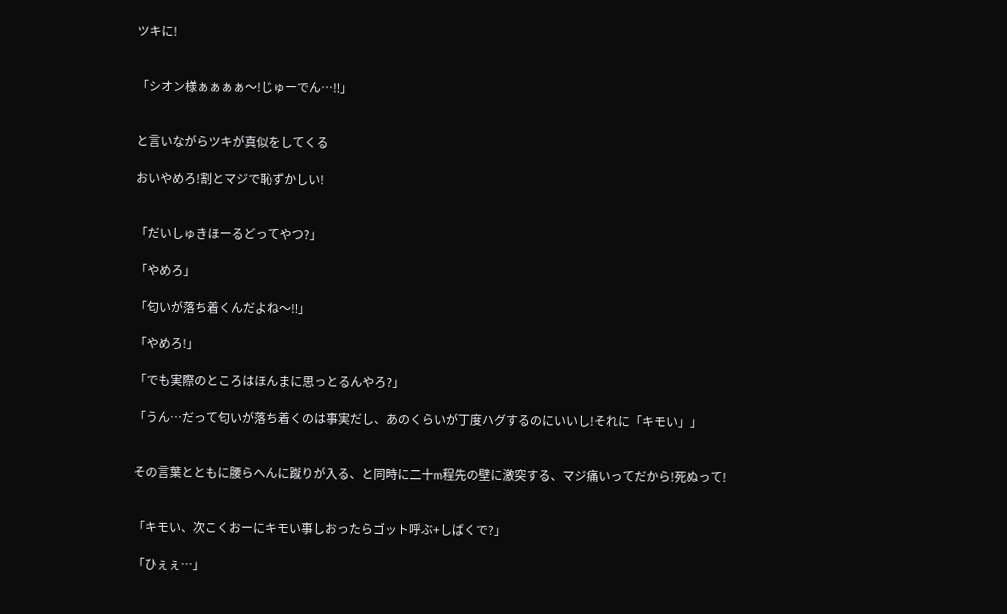ツキに!


「シオン様ぁぁぁぁ〜!じゅーでん…‼」


と言いながらツキが真似をしてくる

おいやめろ!割とマジで恥ずかしい!


「だいしゅきほーるどってやつ?」

「やめろ」

「匂いが落ち着くんだよね〜‼」

「やめろ!」

「でも実際のところはほんまに思っとるんやろ?」

「うん…だって匂いが落ち着くのは事実だし、あのくらいが丁度ハグするのにいいし!それに「キモい」」


その言葉とともに腰らへんに蹴りが入る、と同時に二十m程先の壁に激突する、マジ痛いってだから!死ぬって!


「キモい、次こくおーにキモい事しおったらゴット呼ぶ+しばくで?」

「ひぇぇ…」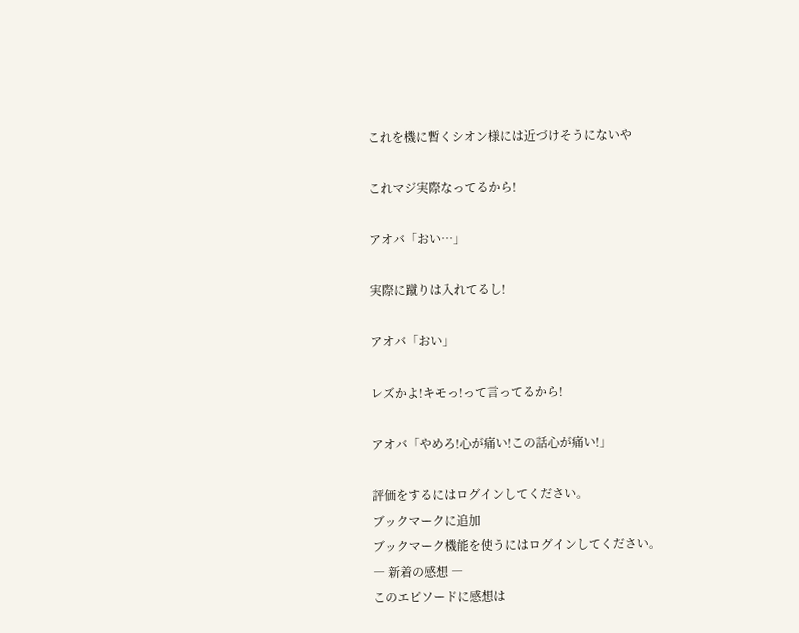これを機に暫くシオン様には近づけそうにないや

これマジ実際なってるから!

アオバ「おい…」

実際に蹴りは入れてるし!

アオバ「おい」

レズかよ!キモっ!って言ってるから!

アオバ「やめろ!心が痛い!この話心が痛い!」

評価をするにはログインしてください。
ブックマークに追加
ブックマーク機能を使うにはログインしてください。
― 新着の感想 ―
このエピソードに感想は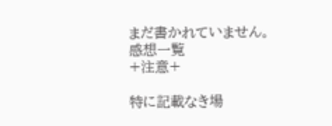まだ書かれていません。
感想一覧
+注意+

特に記載なき場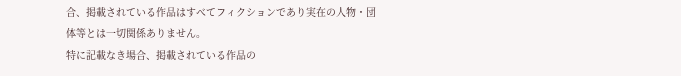合、掲載されている作品はすべてフィクションであり実在の人物・団体等とは一切関係ありません。
特に記載なき場合、掲載されている作品の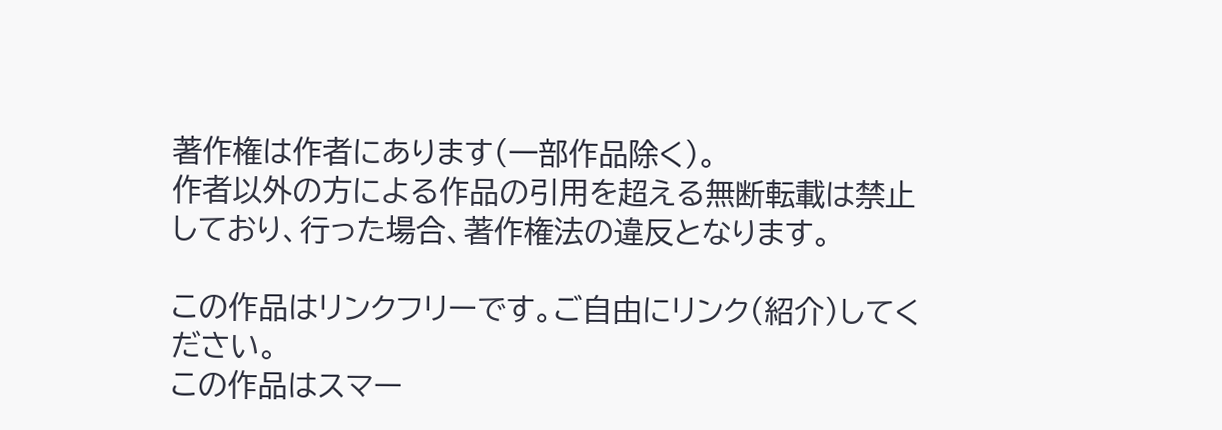著作権は作者にあります(一部作品除く)。
作者以外の方による作品の引用を超える無断転載は禁止しており、行った場合、著作権法の違反となります。

この作品はリンクフリーです。ご自由にリンク(紹介)してください。
この作品はスマー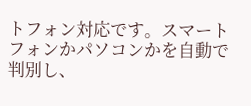トフォン対応です。スマートフォンかパソコンかを自動で判別し、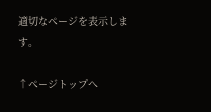適切なページを表示します。

↑ページトップへ